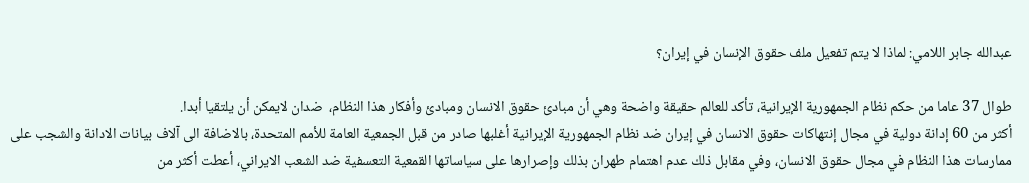عبدالله جابر اللامي: لماذا لا يتم تفعيل ملف حقوق الإنسان في إيران؟

طوال 37 عاما من حکم نظام الجمهورية الإيرانية، تأکد للعالم حقيقة واضحة وهي أن مبادئ حقوق الانسان ومبادئ وأفکار هذا النظام،  ضدان لايمکن أن يلتقيا أبدا.
أکثر من 60 إدانة دولية في مجال إنتهاکات حقوق الانسان في إيران ضد نظام الجمهورية الإيرانية أغلبها صادر من قبل الجمعية العامة للأمم المتحدة، بالاضافة الى آلاف بيانات الادانة والشجب على ممارسات هذا النظام في مجال حقوق الانسان، وفي مقابل ذلك عدم اهتمام طهران بذلك وإصرارها على سياساتها القمعية التعسفية ضد الشعب الايراني، أعطت أکثر من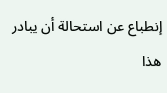إنطباع عن استحالة أن يبادر هذا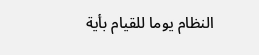النظام يوما للقيام بأية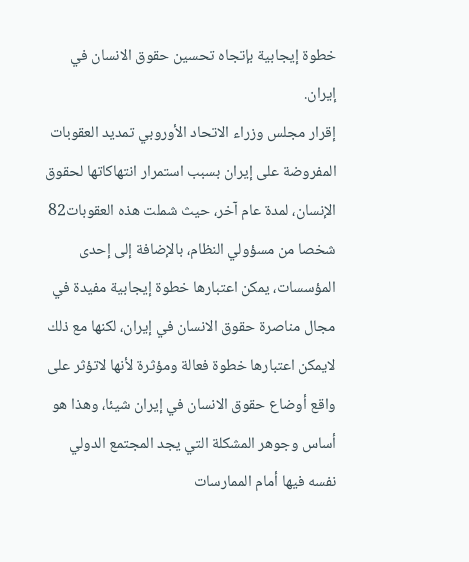خطوة إيجابية بإتجاه تحسين حقوق الانسان في إيران.
إقرار مجلس وزراء الاتحاد الأوروبي تمديد العقوبات المفروضة على إيران بسبب استمرار انتهاكاتها لحقوق الإنسان، لمدة عام آخر، حيث شملت هذه العقوبات82 شخصا من مسؤولي النظام، بالإضافة إلى إحدى المؤسسات، يمکن اعتبارها خطوة إيجابية مفيدة في مجال مناصرة حقوق الانسان في إيران، لکنها مع ذلك لايمکن اعتبارها خطوة فعالة ومؤثرة لأنها لاتؤثر على واقع أوضاع حقوق الانسان في إيران شيئا، وهذا هو أساس وجوهر المشکلة التي يجد المجتمع الدولي نفسه فيها أمام الممارسات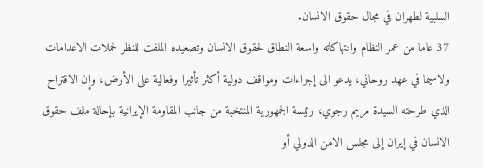السلبية لطهران في مجال حقوق الانسان.
37 عاما من عمر النظام وانتهاکاته واسعة النطاق لحقوق الانسان وتصعيده الملفت للنظر لحملات الاعدامات ولاسيما في عهد روحاني، يدعو الى إجراءات ومواقف دولية أکثر تأثيرا وفعالية على الأرض، وإن الاقتراح الذي طرحته السيدة مريم رجوي، رئيسة الجمهورية المنتخبة من جانب المقاومة الإيرانية بإحالة ملف حقوق الانسان في إيران إلى مجلس الامن الدولي أو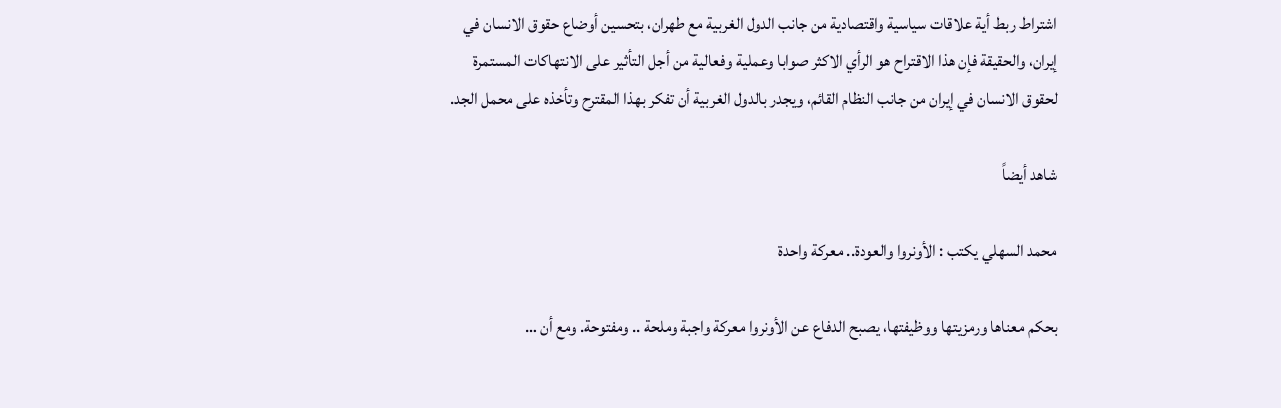اشتراط ربط أية علاقات سياسية واقتصادية من جانب الدول الغربية مع طهران، بتحسين أوضاع حقوق الانسان في إيران، والحقيقة فإن هذا الاقتراح هو الرأي الاکثر صوابا وعملية وفعالية من أجل التأثير على الانتهاکات المستمرة لحقوق الانسان في إيران من جانب النظام القائم، ويجدر بالدول الغربية أن تفکر بهذا المقترح وتأخذه على محمل الجد.

شاهد أيضاً

محمد السهلي يكتب : الأونروا والعودة.. معركة واحدة

بحكم معناها ورمزيتها ووظيفتها، يصبح الدفاع عن الأونروا معركة واجبة وملحة .. ومفتوحة. ومع أن …